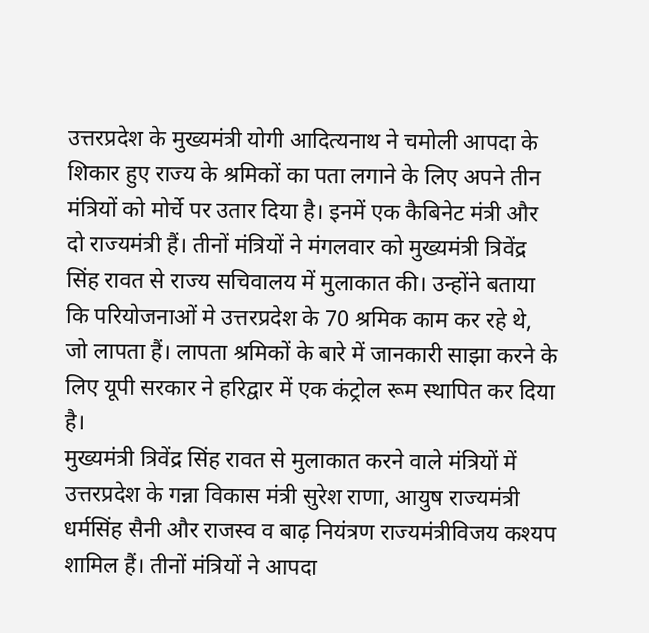उत्तरप्रदेश के मुख्यमंत्री योगी आदित्यनाथ ने चमोली आपदा के शिकार हुए राज्य के श्रमिकों का पता लगाने के लिए अपने तीन मंत्रियों को मोर्चे पर उतार दिया है। इनमें एक कैबिनेट मंत्री और दो राज्यमंत्री हैं। तीनों मंत्रियों ने मंगलवार को मुख्यमंत्री त्रिवेंद्र सिंह रावत से राज्य सचिवालय में मुलाकात की। उन्होंने बताया कि परियोजनाओं मे उत्तरप्रदेश के 70 श्रमिक काम कर रहे थे, जो लापता हैं। लापता श्रमिकों के बारे में जानकारी साझा करने के लिए यूपी सरकार ने हरिद्वार में एक कंट्रोल रूम स्थापित कर दिया है।
मुख्यमंत्री त्रिवेंद्र सिंह रावत से मुलाकात करने वाले मंत्रियों में उत्तरप्रदेश के गन्ना विकास मंत्री सुरेश राणा, आयुष राज्यमंत्री धर्मसिंह सैनी और राजस्व व बाढ़ नियंत्रण राज्यमंत्रीविजय कश्यप शामिल हैं। तीनों मंत्रियों ने आपदा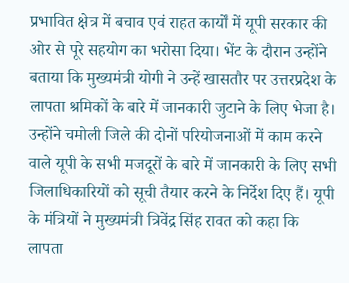प्रभावित क्षेत्र में बचाव एवं राहत कार्यों में यूपी सरकार की ओर से पूरे सहयोग का भरोसा दिया। भेंट के दौरान उन्होंने बताया कि मुख्यमंत्री योगी ने उन्हें खासतौर पर उत्तरप्रदेश के लापता श्रमिकों के बारे में जानकारी जुटाने के लिए भेजा है। उन्होंने चमोली जिले की दोनों परियोजनाओं में काम करने वाले यूपी के सभी मजदूरों के बारे में जानकारी के लिए सभी जिलाधिकारियों को सूची तैयार करने के निर्देश दिए हैं। यूपी के मंत्रियों ने मुख्यमंत्री त्रिवेंद्र सिंह रावत को कहा कि लापता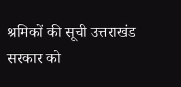श्रमिकों की सूची उत्तराखंड सरकार को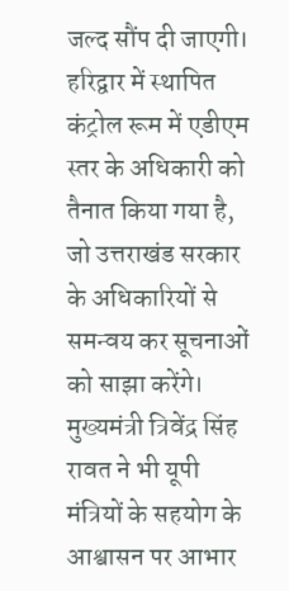जल्द सौंप दी जाएगी। हरिद्वार में स्थापित कंट्रोल रूम में एडीएम स्तर के अधिकारी को तैनात किया गया है, जो उत्तराखंड सरकार के अधिकारियों से समन्वय कर सूचनाओं को साझा करेंगे। मुख्यमंत्री त्रिवेंद्र सिंह रावत ने भी यूपी मंत्रियों के सहयोग के आश्वासन पर आभार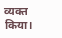व्यक्त किया।